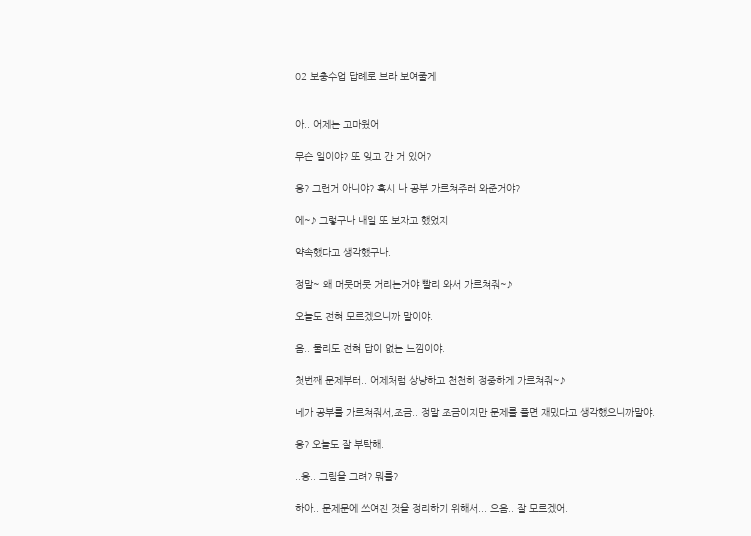02 보충수업 답례로 브라 보여줄게


아.. 어제는 고마웠어

무슨 일이야? 또 잊고 간 거 있어?

응? 그런거 아니야? 혹시 나 공부 가르쳐주러 와준거야?

에~♪ 그렇구나 내일 또 보자고 했었지

약속했다고 생각했구나.

정말~ 왜 머뭇머뭇 거리는거야 빨리 와서 가르쳐줘~♪

오늘도 전혀 모르겠으니까 말이야.

음.. 물리도 전혀 답이 없는 느낌이야.

첫번째 문제부터.. 어제처럼 상냥하고 천천히 정중하게 가르쳐줘~♪

네가 공부를 가르쳐줘서,조금.. 정말 조금이지만 문제를 풀면 재밌다고 생각했으니까말야.

응? 오늘도 잘 부탁해.

..응.. 그림을 그려? 뭐를?

하아.. 문제문에 쓰여진 것을 정리하기 위해서... 으음.. 잘 모르겠어.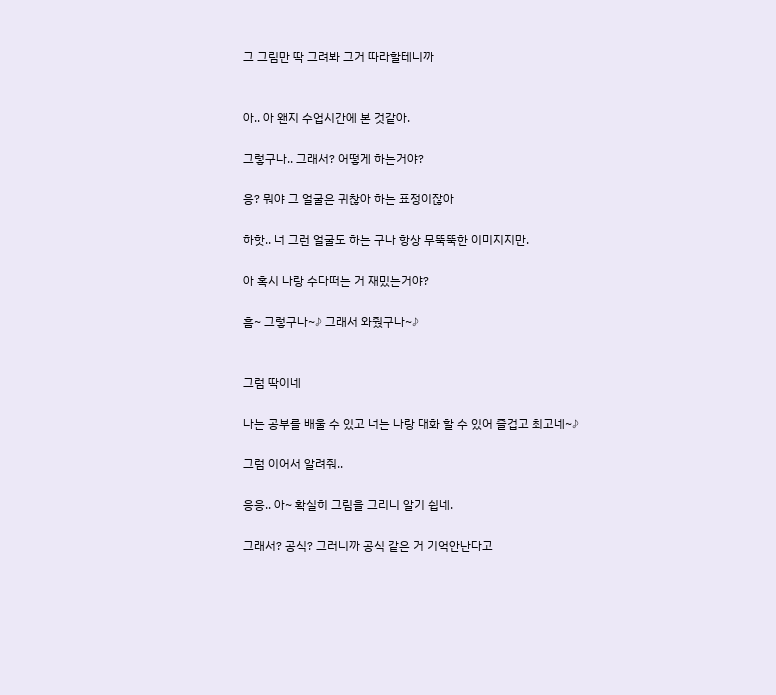그 그림만 딱 그려봐 그거 따라할테니까


아.. 아 왠지 수업시간에 본 것같아.

그렇구나.. 그래서? 어떻게 하는거야?

응? 뭐야 그 얼굴은 귀찮아 하는 표정이잖아

하핫.. 너 그런 얼굴도 하는 구나 항상 무뚝뚝한 이미지지만.

아 혹시 나랑 수다떠는 거 재밌는거야?

흠~ 그렇구나~♪ 그래서 와줬구나~♪


그럼 딱이네

나는 공부를 배울 수 있고 너는 나랑 대화 할 수 있어 즐겁고 최고네~♪

그럼 이어서 알려줘..

응응.. 아~ 확실히 그림을 그리니 알기 쉽네.

그래서? 공식? 그러니까 공식 같은 거 기억안난다고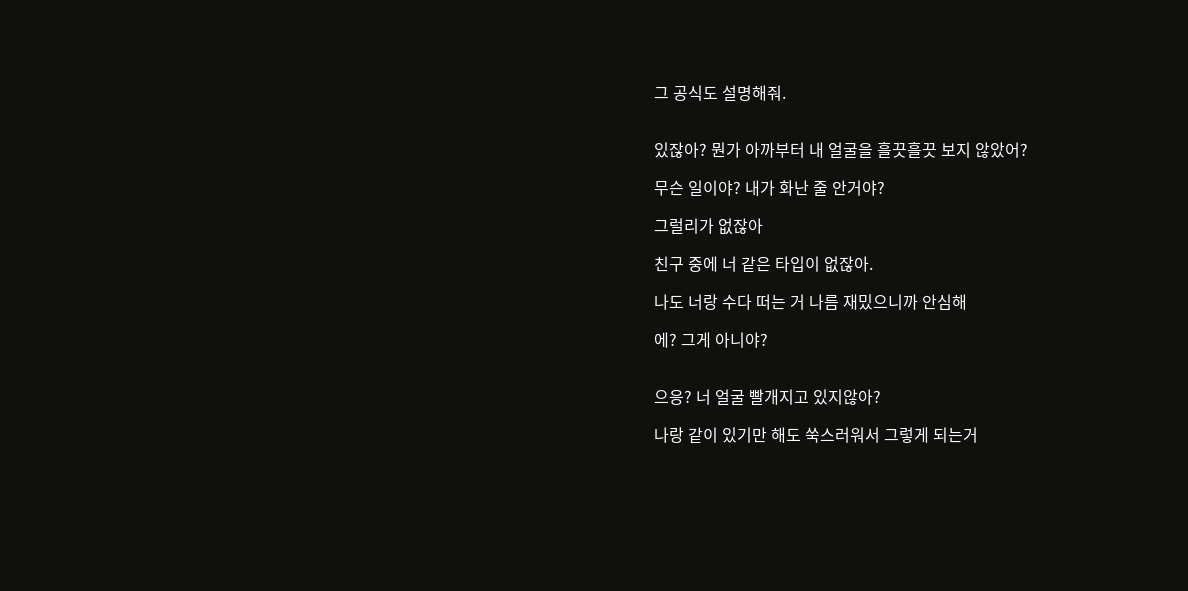그 공식도 설명해줘.


있잖아? 뭔가 아까부터 내 얼굴을 흘끗흘끗 보지 않았어?

무슨 일이야? 내가 화난 줄 안거야?

그럴리가 없잖아

친구 중에 너 같은 타입이 없잖아.

나도 너랑 수다 떠는 거 나름 재밌으니까 안심해

에? 그게 아니야?


으응? 너 얼굴 빨개지고 있지않아?

나랑 같이 있기만 해도 쑥스러워서 그렇게 되는거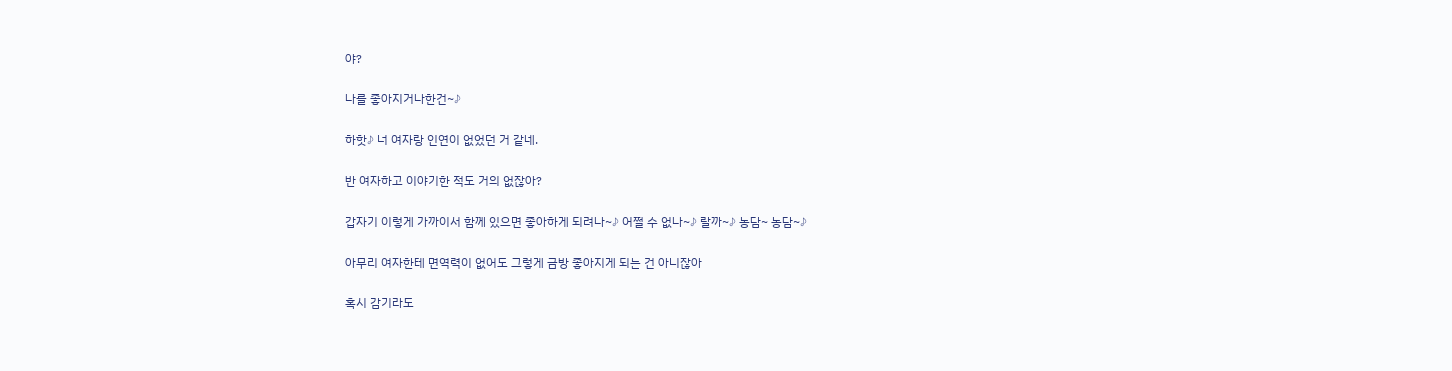야?

나를 좋아지거나한건~♪

하핫♪ 너 여자랑 인연이 없었던 거 같네.

반 여자하고 이야기한 적도 거의 없잖아?

갑자기 이렇게 가까이서 함께 있으면 좋아하게 되려나~♪ 어쩔 수 없나~♪ 랄까~♪ 농담~ 농담~♪

아무리 여자한테 면역력이 없어도 그렇게 금방 좋아지게 되는 건 아니잖아

혹시 감기라도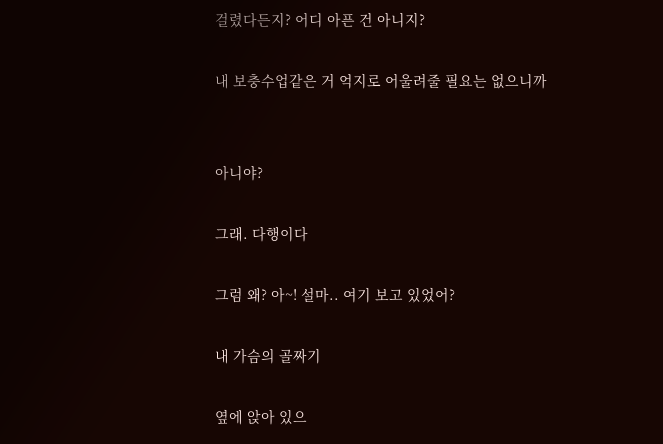걸렸다든지? 어디 아픈 건 아니지?

내 보충수업같은 거 억지로 어울려줄 필요는 없으니까


아니야?

그래. 다행이다

그럼 왜? 아~! 설마.. 여기 보고 있었어?

내 가슴의 골짜기

옆에 앉아 있으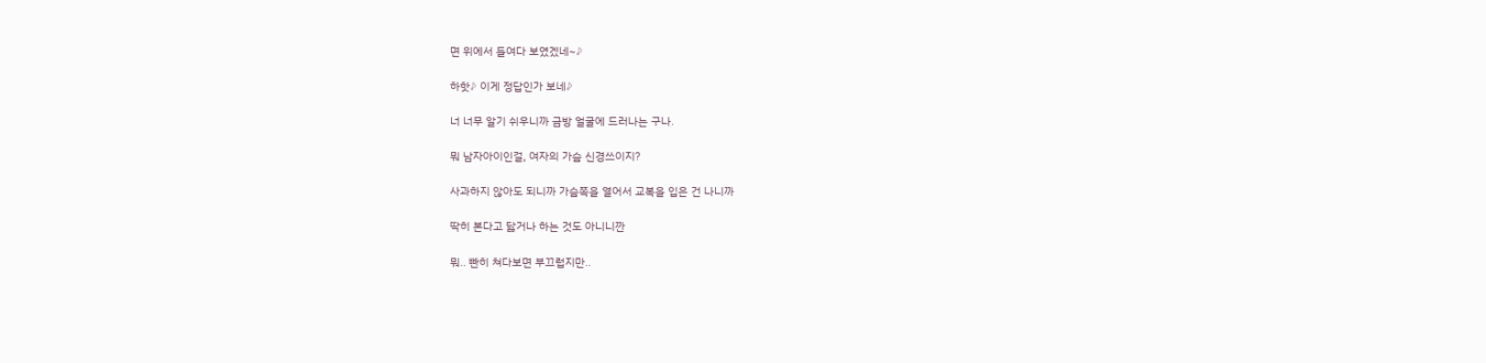면 위에서 들여다 보였겠네~♪

하핫♪ 이게 정답인가 보네♪

너 너무 알기 쉬우니까 금방 얼굴에 드러나는 구나.

뭐 남자아이인걸, 여자의 가슴 신경쓰이지?

사과하지 않아도 되니까 가슴쪽을 열어서 교복을 입은 건 나니까

딱히 본다고 닳거나 하는 것도 아니니깐

뭐.. 빤히 쳐다보면 부끄럽지만..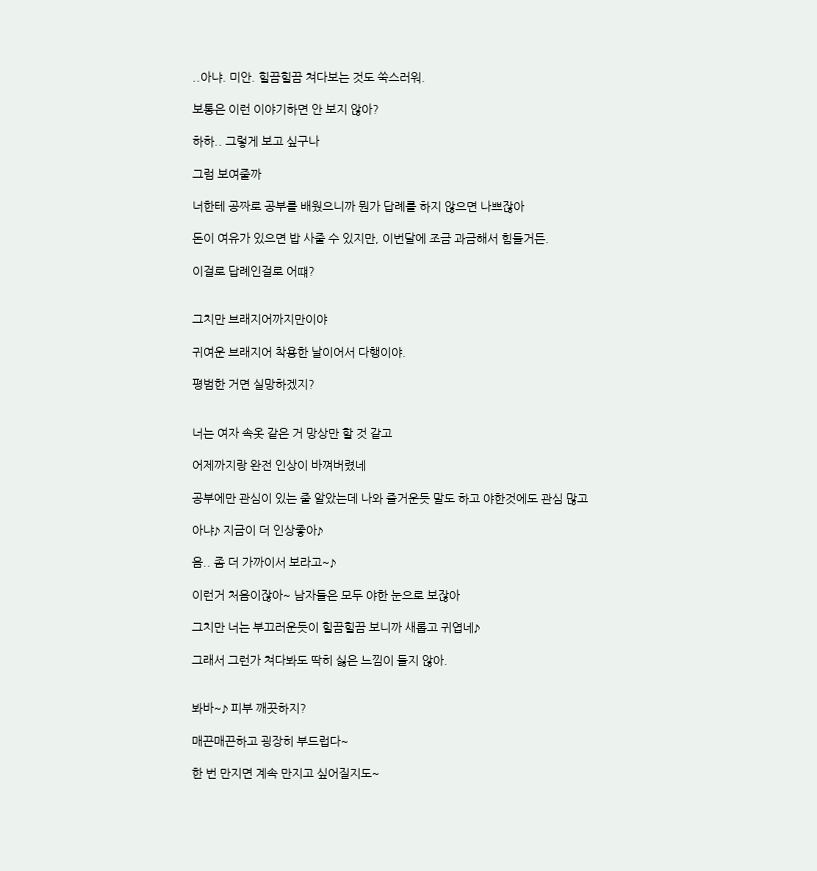..아냐. 미안. 힐끔힐끔 쳐다보는 것도 쑥스러워.

보통은 이런 이야기하면 안 보지 않아?

하하.. 그렇게 보고 싶구나

그럼 보여줄까

너한테 공짜로 공부를 배웠으니까 뭔가 답례를 하지 않으면 나쁘잖아

돈이 여유가 있으면 밥 사줄 수 있지만, 이번달에 조금 과금해서 힘들거든.

이걸로 답례인걸로 어떄?


그치만 브래지어까지만이야

귀여운 브래지어 착용한 날이어서 다행이야.

평범한 거면 실망하겠지?


너는 여자 속옷 같은 거 망상만 할 것 같고

어제까지랑 완전 인상이 바껴버렸네

공부에만 관심이 있는 줄 알았는데 나와 즐거운듯 말도 하고 야한것에도 관심 많고

아냐♪ 지금이 더 인상좋아♪

음.. 좀 더 가까이서 보라고~♪

이런거 처음이잖아~ 남자들은 모두 야한 눈으로 보잖아

그치만 너는 부끄러운듯이 힐끔힐끔 보니까 새롭고 귀엽네♪

그래서 그런가 쳐다봐도 딱히 싫은 느낌이 들지 않아.


봐바~♪ 피부 깨끗하지?

매끈매끈하고 굉장히 부드럽다~

한 번 만지면 계속 만지고 싶어질지도~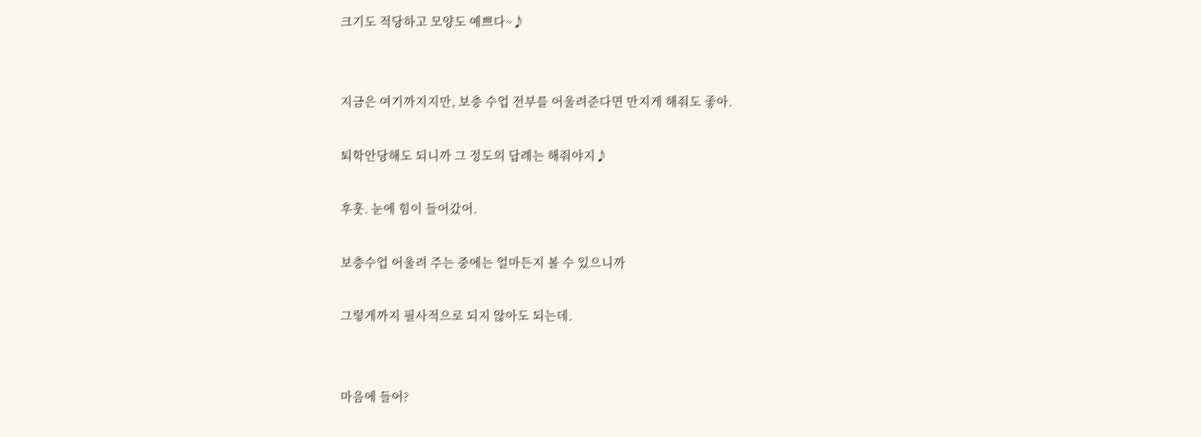크기도 적당하고 모양도 예쁘다~♪


지금은 여기까지지만, 보충 수업 전부를 어울려준다면 만지게 해줘도 좋아.

퇴학안당해도 되니까 그 정도의 답례는 해줘야지♪

후훗. 눈에 힘이 들어갔어.

보충수업 어울려 주는 중에는 얼마든지 볼 수 있으니까

그렇게까지 필사적으로 되지 않아도 되는데.


마음에 들어?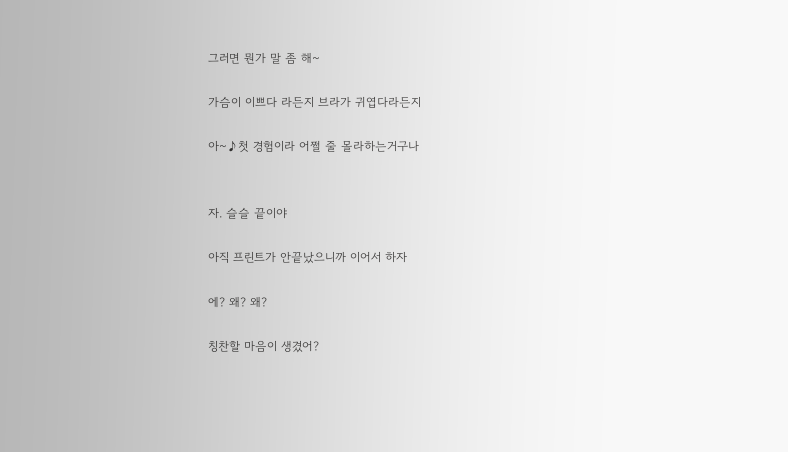그러면 뭔가 말 좀 해~

가슴이 이쁘다 라든지 브라가 귀엽다라든지

아~♪첫 경험이라 어쩔 줄 몰라하는거구나


자. 슬슬 끝이야

아직 프린트가 안끝났으니까 이어서 하자

에? 왜? 왜?

칭찬할 마음이 생겼어?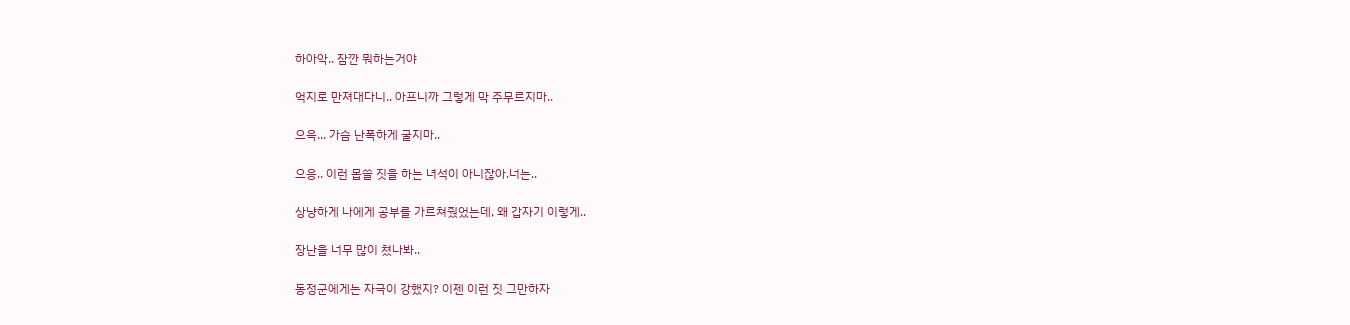하아악.. 잠깐 뭐하는거야

억지로 만져대다니.. 아프니까 그렇게 막 주무르지마..

으윽... 가슴 난폭하게 굴지마..

으응.. 이런 몹쓸 짓을 하는 녀석이 아니잖아.너는..

상냥하게 나에게 공부를 가르쳐줬었는데, 왜 갑자기 이렇게..

장난을 너무 많이 쳤나봐..

동정군에게는 자극이 강했지? 이젠 이런 짓 그만하자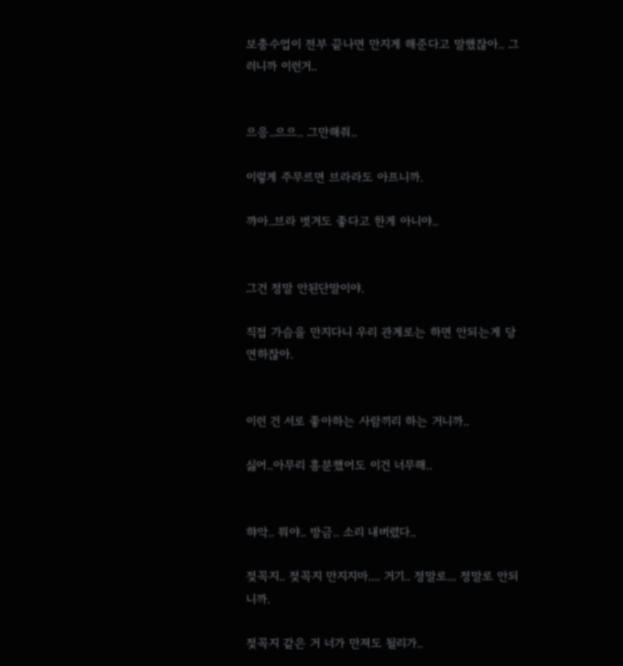보충수업이 전부 끝나면 만지게 해준다고 말했잖아.. 그러니까 이런거..


으응..으으.. 그만해줘..

이렇게 주무르면 브라라도 아프니까.

꺄아..브라 벗겨도 좋다고 한게 아니야..


그건 정말 안된단말이야.

직접 가슴을 만지다니 우리 관계로는 하면 안되는게 당연하잖아.


이런 건 서로 좋아하는 사람끼리 하는 거니까..

싫어..아무리 흥분했어도 이건 너무해..


햐악.. 뭐야.. 방금.. 소리 내버렸다..

젖꼭지.. 젖꼭지 만지지마.... 거기.. 정말로... 정말로 안되니까.

젖꼭지 같은 거 너가 만져도 될리가..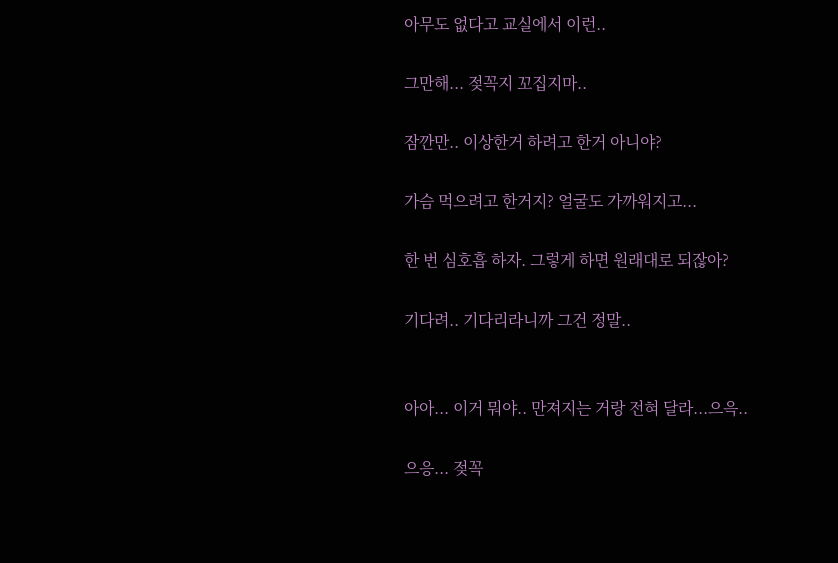아무도 없다고 교실에서 이런..

그만해... 젖꼭지 꼬집지마..

잠깐만.. 이상한거 하려고 한거 아니야?

가슴 먹으려고 한거지? 얼굴도 가까워지고...

한 번 심호흡 하자. 그렇게 하면 원래대로 되잖아?

기다려.. 기다리라니까 그건 정말..


아아... 이거 뭐야.. 만져지는 거랑 전혀 달라...으윽..

으응... 젖꼭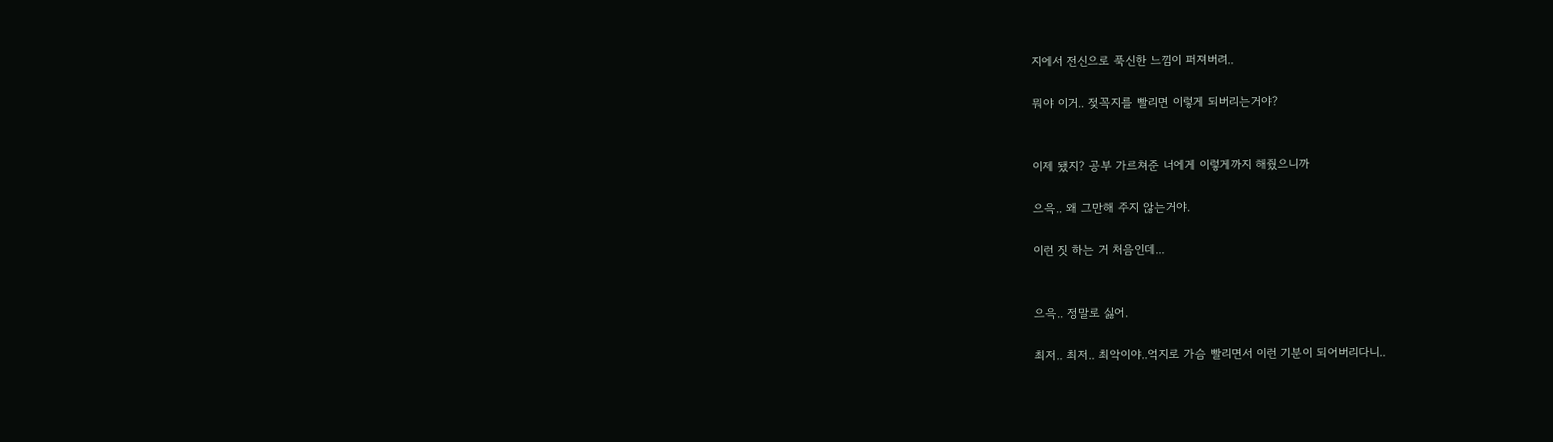지에서 전신으로 푹신한 느낌이 퍼져버려..

뭐야 이거.. 젖꼭지를 빨리면 이렇게 되버리는거야?


이제 됐지? 공부 가르쳐준 너에게 이렇게까지 해줬으니까

으윽.. 왜 그만해 주지 않는거야.

이런 짓 하는 거 처음인데...


으윽.. 정말로 싫어.

최저.. 최저.. 최악이야..억지로 가슴 빨리면서 이런 기분이 되어버리다니..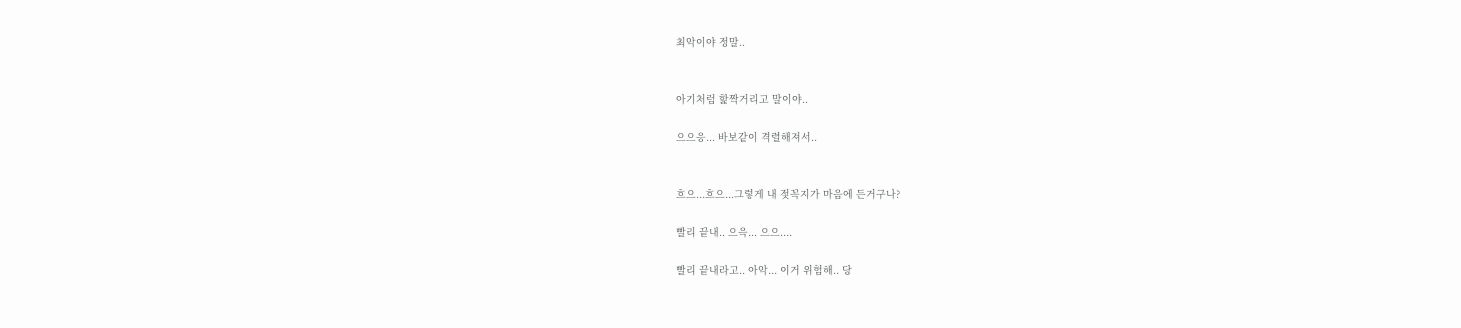최악이야 정말..


아기처럼 핥짝거리고 말이야..

으으응... 바보같이 격렬해져서..


흐으...흐으...그렇게 내 젖꼭지가 마음에 든거구나?

빨리 끝내.. 으윽... 으으....

빨리 끝내라고.. 아악... 이거 위험해.. 당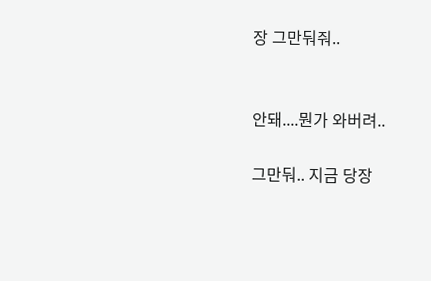장 그만둬줘..


안돼....뭔가 와버려..

그만둬.. 지금 당장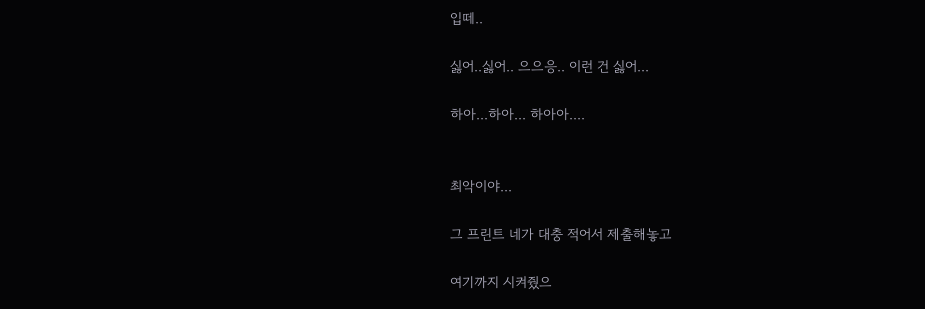입떼..

싫어..싫어.. 으으응.. 이런 건 싫어...

하아...하아... 하아아....


최악이야...

그 프린트 네가 대충 적어서 제출해놓고

여기까지 시켜줬으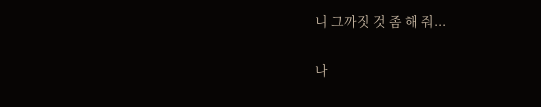니 그까짓 것 좀 해 줘...

나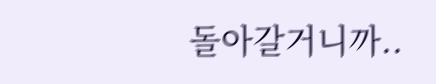돌아갈거니까..